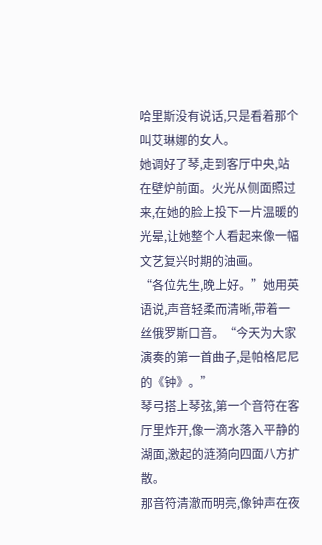哈里斯没有说话,只是看着那个叫艾琳娜的女人。
她调好了琴,走到客厅中央,站在壁炉前面。火光从侧面照过来,在她的脸上投下一片温暖的光晕,让她整个人看起来像一幅文艺复兴时期的油画。
“各位先生,晚上好。”她用英语说,声音轻柔而清晰,带着一丝俄罗斯口音。“今天为大家演奏的第一首曲子,是帕格尼尼的《钟》。”
琴弓搭上琴弦,第一个音符在客厅里炸开,像一滴水落入平静的湖面,激起的涟漪向四面八方扩散。
那音符清澈而明亮,像钟声在夜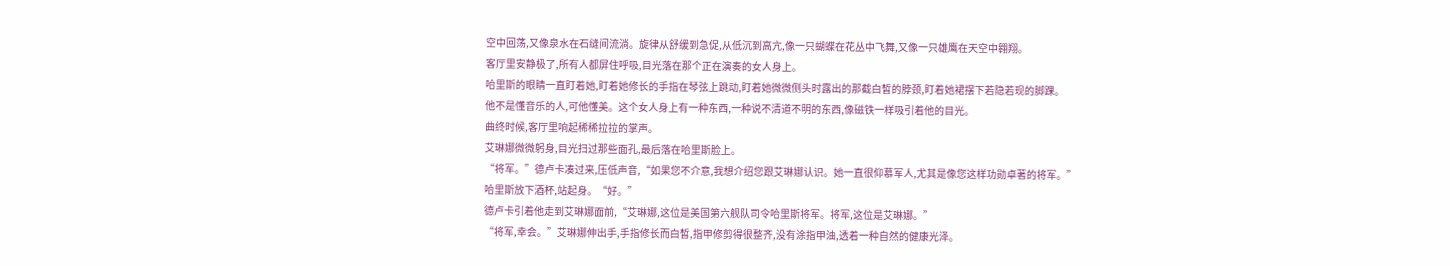空中回荡,又像泉水在石缝间流淌。旋律从舒缓到急促,从低沉到高亢,像一只蝴蝶在花丛中飞舞,又像一只雄鹰在天空中翱翔。
客厅里安静极了,所有人都屏住呼吸,目光落在那个正在演奏的女人身上。
哈里斯的眼睛一直盯着她,盯着她修长的手指在琴弦上跳动,盯着她微微侧头时露出的那截白皙的脖颈,盯着她裙摆下若隐若现的脚踝。
他不是懂音乐的人,可他懂美。这个女人身上有一种东西,一种说不清道不明的东西,像磁铁一样吸引着他的目光。
曲终时候,客厅里响起稀稀拉拉的掌声。
艾琳娜微微躬身,目光扫过那些面孔,最后落在哈里斯脸上。
“将军。”德卢卡凑过来,压低声音,“如果您不介意,我想介绍您跟艾琳娜认识。她一直很仰慕军人,尤其是像您这样功勋卓著的将军。”
哈里斯放下酒杯,站起身。“好。”
德卢卡引着他走到艾琳娜面前,“艾琳娜,这位是美国第六舰队司令哈里斯将军。将军,这位是艾琳娜。”
“将军,幸会。”艾琳娜伸出手,手指修长而白皙,指甲修剪得很整齐,没有涂指甲油,透着一种自然的健康光泽。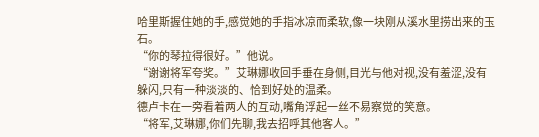哈里斯握住她的手,感觉她的手指冰凉而柔软,像一块刚从溪水里捞出来的玉石。
“你的琴拉得很好。”他说。
“谢谢将军夸奖。”艾琳娜收回手垂在身侧,目光与他对视,没有羞涩,没有躲闪,只有一种淡淡的、恰到好处的温柔。
德卢卡在一旁看着两人的互动,嘴角浮起一丝不易察觉的笑意。
“将军,艾琳娜,你们先聊,我去招呼其他客人。”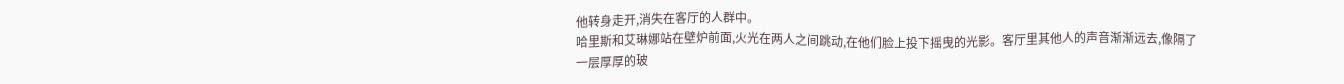他转身走开,消失在客厅的人群中。
哈里斯和艾琳娜站在壁炉前面,火光在两人之间跳动,在他们脸上投下摇曳的光影。客厅里其他人的声音渐渐远去,像隔了一层厚厚的玻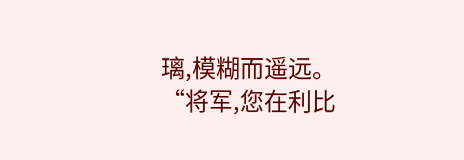璃,模糊而遥远。
“将军,您在利比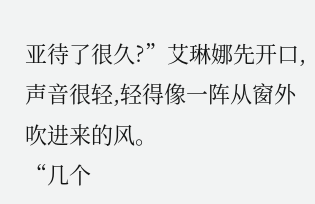亚待了很久?”艾琳娜先开口,声音很轻,轻得像一阵从窗外吹进来的风。
“几个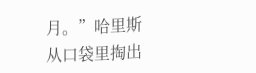月。”哈里斯从口袋里掏出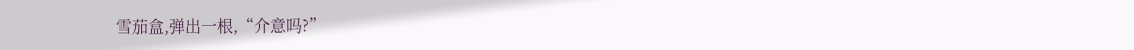雪茄盒,弹出一根,“介意吗?”